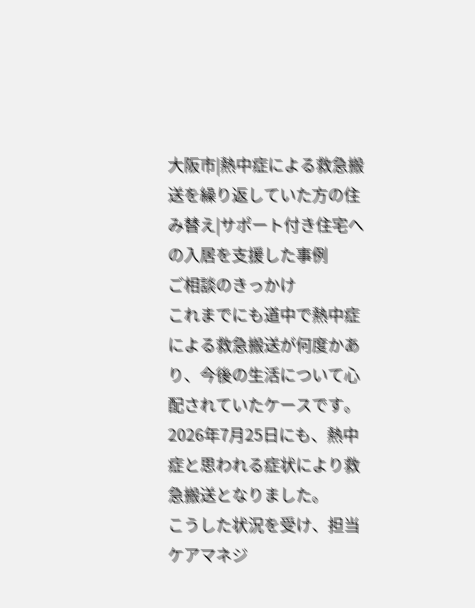大阪市|熱中症による救急搬送を繰り返していた方の住み替え|サポート付き住宅への入居を支援した事例
ご相談のきっかけ
これまでにも道中で熱中症による救急搬送が何度かあり、今後の生活について心配されていたケースです。
2026年7月25日にも、熱中症と思われる症状により救急搬送となりました。
こうした状況を受け、担当ケアマネジ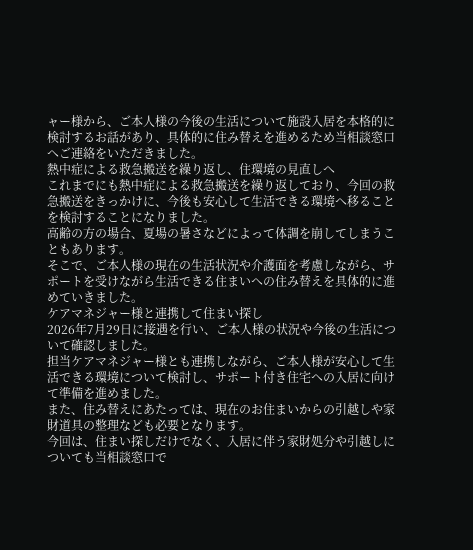ャー様から、ご本人様の今後の生活について施設入居を本格的に検討するお話があり、具体的に住み替えを進めるため当相談窓口へご連絡をいただきました。
熱中症による救急搬送を繰り返し、住環境の見直しへ
これまでにも熱中症による救急搬送を繰り返しており、今回の救急搬送をきっかけに、今後も安心して生活できる環境へ移ることを検討することになりました。
高齢の方の場合、夏場の暑さなどによって体調を崩してしまうこともあります。
そこで、ご本人様の現在の生活状況や介護面を考慮しながら、サポートを受けながら生活できる住まいへの住み替えを具体的に進めていきました。
ケアマネジャー様と連携して住まい探し
2026年7月29日に接遇を行い、ご本人様の状況や今後の生活について確認しました。
担当ケアマネジャー様とも連携しながら、ご本人様が安心して生活できる環境について検討し、サポート付き住宅への入居に向けて準備を進めました。
また、住み替えにあたっては、現在のお住まいからの引越しや家財道具の整理なども必要となります。
今回は、住まい探しだけでなく、入居に伴う家財処分や引越しについても当相談窓口で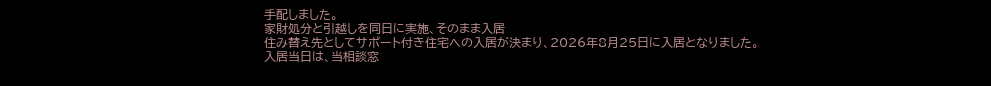手配しました。
家財処分と引越しを同日に実施、そのまま入居
住み替え先としてサポート付き住宅への入居が決まり、2026年8月25日に入居となりました。
入居当日は、当相談窓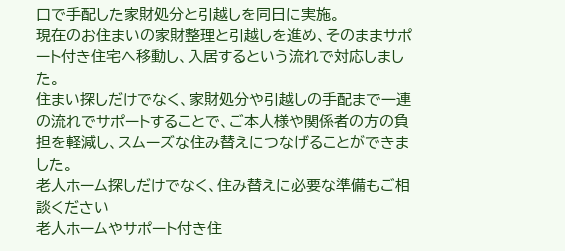口で手配した家財処分と引越しを同日に実施。
現在のお住まいの家財整理と引越しを進め、そのままサポート付き住宅へ移動し、入居するという流れで対応しました。
住まい探しだけでなく、家財処分や引越しの手配まで一連の流れでサポートすることで、ご本人様や関係者の方の負担を軽減し、スムーズな住み替えにつなげることができました。
老人ホーム探しだけでなく、住み替えに必要な準備もご相談ください
老人ホームやサポート付き住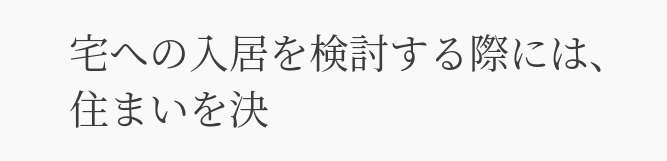宅への入居を検討する際には、住まいを決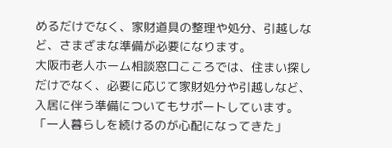めるだけでなく、家財道具の整理や処分、引越しなど、さまざまな準備が必要になります。
大阪市老人ホーム相談窓口こころでは、住まい探しだけでなく、必要に応じて家財処分や引越しなど、入居に伴う準備についてもサポートしています。
「一人暮らしを続けるのが心配になってきた」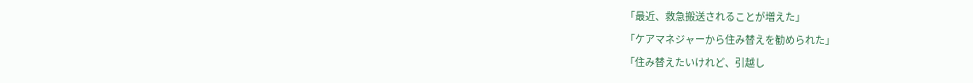「最近、救急搬送されることが増えた」
「ケアマネジャーから住み替えを勧められた」
「住み替えたいけれど、引越し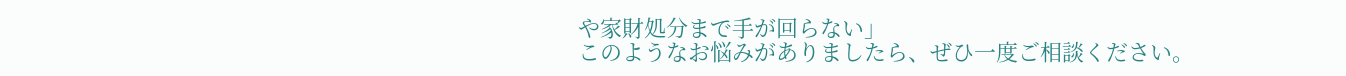や家財処分まで手が回らない」
このようなお悩みがありましたら、ぜひ一度ご相談ください。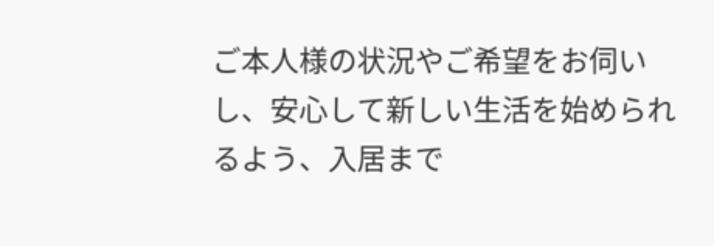ご本人様の状況やご希望をお伺いし、安心して新しい生活を始められるよう、入居まで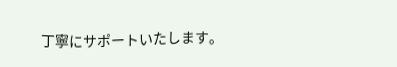丁寧にサポートいたします。